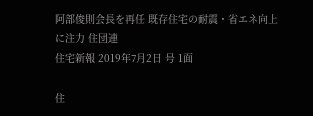阿部俊則会長を再任 既存住宅の耐震・省エネ向上に注力 住団連
住宅新報 2019年7月2日 号 1面

住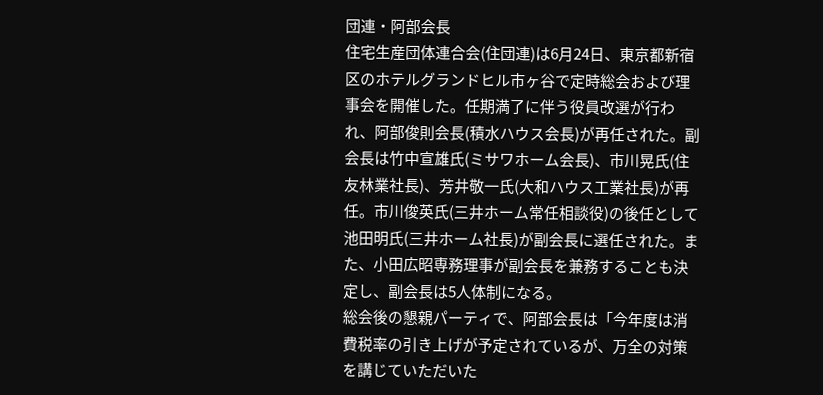団連・阿部会長
住宅生産団体連合会(住団連)は6月24日、東京都新宿区のホテルグランドヒル市ヶ谷で定時総会および理事会を開催した。任期満了に伴う役員改選が行われ、阿部俊則会長(積水ハウス会長)が再任された。副会長は竹中宣雄氏(ミサワホーム会長)、市川晃氏(住友林業社長)、芳井敬一氏(大和ハウス工業社長)が再任。市川俊英氏(三井ホーム常任相談役)の後任として池田明氏(三井ホーム社長)が副会長に選任された。また、小田広昭専務理事が副会長を兼務することも決定し、副会長は5人体制になる。
総会後の懇親パーティで、阿部会長は「今年度は消費税率の引き上げが予定されているが、万全の対策を講じていただいた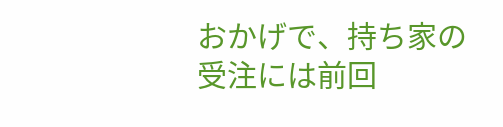おかげで、持ち家の受注には前回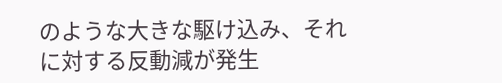のような大きな駆け込み、それに対する反動減が発生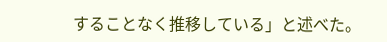することなく推移している」と述べた。